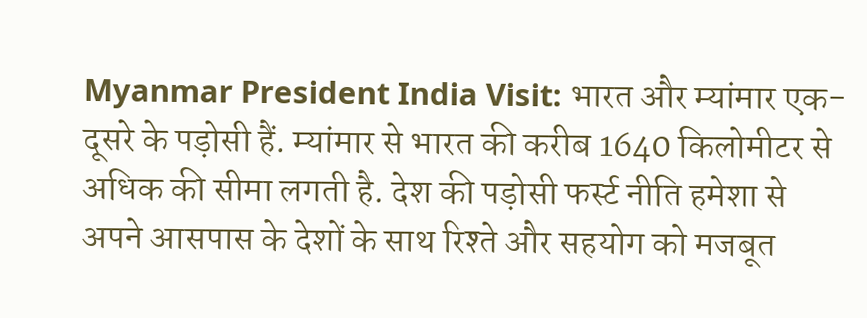Myanmar President India Visit: भारत और म्यांमार एक-दूसरे के पड़ोसी हैं. म्यांमार से भारत की करीब 1640 किलोमीटर से अधिक की सीमा लगती है. देश की पड़ोसी फर्स्ट नीति हमेशा से अपने आसपास के देशों के साथ रिश्ते और सहयोग को मजबूत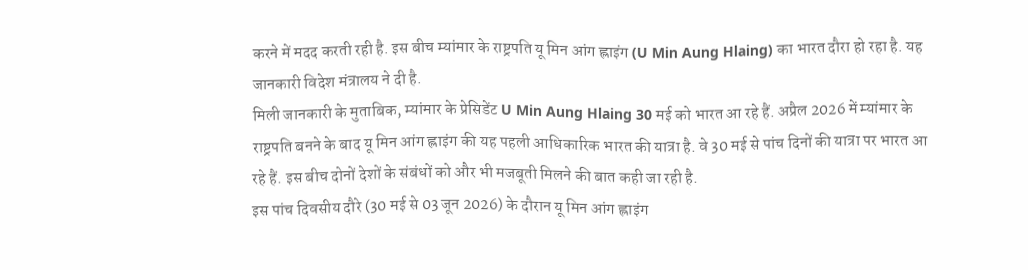करने में मदद करती रही है. इस बीच म्यांमार के राष्ट्रपति यू मिन आंग ह्लाइंग (U Min Aung Hlaing) का भारत दौरा हो रहा है. यह जानकारी विदेश मंत्रालय ने दी है.
मिली जानकारी के मुताबिक, म्यांमार के प्रेसिडेंट U Min Aung Hlaing 30 मई को भारत आ रहे हैं. अप्रैल 2026 में म्यांमार के राष्ट्रपति बनने के बाद यू मिन आंग ह्लाइंग की यह पहली आधिकारिक भारत की यात्रा है. वे 30 मई से पांच दिनों की यात्रा पर भारत आ रहे हैं. इस बीच दोनों देशों के संबंधों को और भी मजबूती मिलने की बात कही जा रही है.
इस पांच दिवसीय दौरे (30 मई से 03 जून 2026) के दौरान यू मिन आंग ह्लाइंग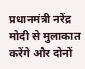प्रधानमंत्री नरेंद्र मोदी से मुलाकात करेंगे और दोनों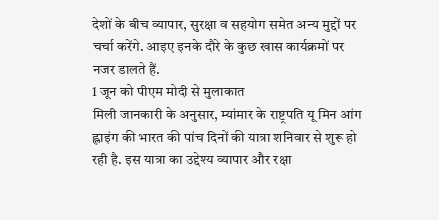देशों के बीच व्यापार, सुरक्षा व सहयोग समेत अन्य मुद्दों पर चर्चा करेंगे. आइए इनके दौरे के कुछ खास कार्यक्रमों पर नजर डालते हैं.
1 जून को पीएम मोदी से मुलाकात
मिली जानकारी के अनुसार, म्यांमार के राष्ट्रपति यू मिन आंग ह्लाइंग की भारत की पांच दिनों की यात्रा शनिवार से शुरू हो रही है. इस यात्रा का उद्देश्य व्यापार और रक्षा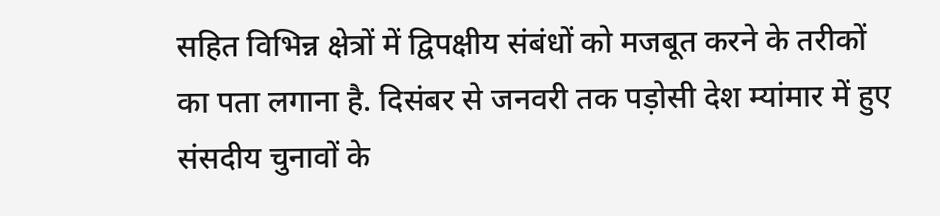सहित विभिन्न क्षेत्रों में द्विपक्षीय संबंधों को मजबूत करने के तरीकों का पता लगाना है. दिसंबर से जनवरी तक पड़ोसी देश म्यांमार में हुए संसदीय चुनावों के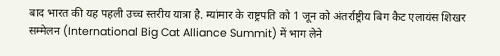बाद भारत की यह पहली उच्च स्तरीय यात्रा है. म्यांमार के राष्ट्रपति को 1 जून को अंतर्राष्ट्रीय बिग कैट एलायंस शिखर सम्मेलन (International Big Cat Alliance Summit) में भाग लेने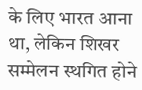के लिए भारत आना था, लेकिन शिखर सम्मेलन स्थगित होने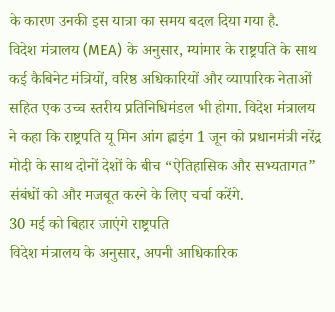के कारण उनकी इस यात्रा का समय बदल दिया गया है.
विदेश मंत्रालय (MEA) के अनुसार, म्यांमार के राष्ट्रपति के साथ कई कैबिनेट मंत्रियों, वरिष्ठ अधिकारियों और व्यापारिक नेताओं सहित एक उच्च स्तरीय प्रतिनिधिमंडल भी होगा. विदेश मंत्रालय ने कहा कि राष्ट्रपति यू मिन आंग ह्लाइंग 1 जून को प्रधानमंत्री नरेंद्र मोदी के साथ दोनों देशों के बीच “ऐतिहासिक और सभ्यतागत” संबंधों को और मजबूत करने के लिए चर्चा करेंगे.
30 मई को बिहार जाएंगे राष्ट्रपति
विदेश मंत्रालय के अनुसार, अपनी आधिकारिक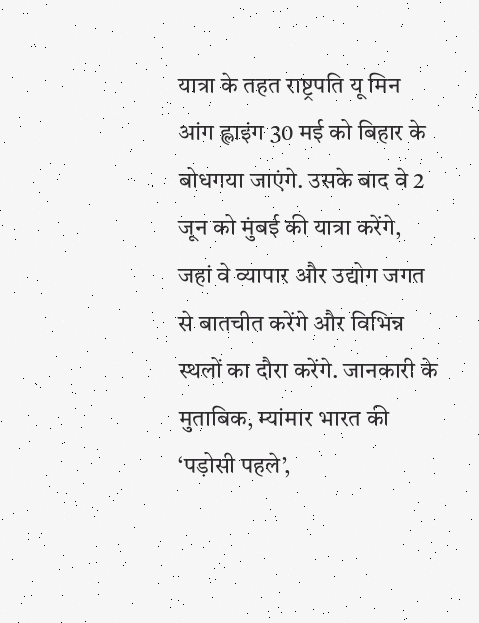यात्रा के तहत राष्ट्रपति यू मिन आंग ह्लाइंग 30 मई को बिहार के बोधगया जाएंगे. उसके बाद वे 2 जून को मुंबई की यात्रा करेंगे, जहां वे व्यापार और उद्योग जगत से बातचीत करेंगे और विभिन्न स्थलों का दौरा करेंगे. जानकारी के मुताबिक, म्यांमार भारत की ‘पड़ोसी पहले’,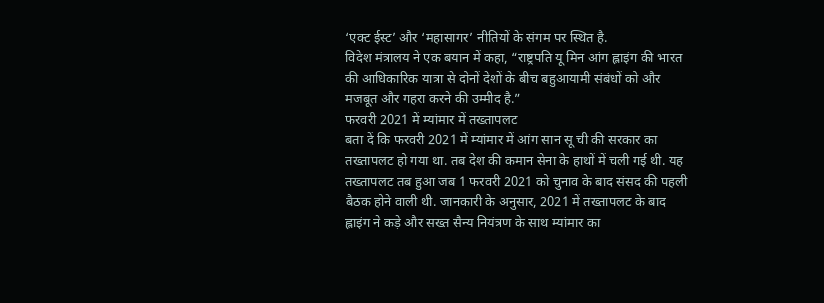‘एक्ट ईस्ट’ और ‘महासागर’ नीतियों के संगम पर स्थित है.
विदेश मंत्रालय ने एक बयान में कहा, “राष्ट्रपति यू मिन आंग ह्लाइंग की भारत की आधिकारिक यात्रा से दोनों देशों के बीच बहुआयामी संबंधों को और मजबूत और गहरा करने की उम्मीद है.”
फरवरी 2021 में म्यांमार में तख्तापलट
बता दें कि फरवरी 2021 में म्यांमार में आंग सान सू ची की सरकार का तख्तापलट हो गया था. तब देश की कमान सेना के हाथों में चली गई थी. यह तख्तापलट तब हुआ जब 1 फरवरी 2021 को चुनाव के बाद संसद की पहली बैठक होने वाली थी. जानकारी के अनुसार, 2021 में तख्तापलट के बाद ह्लाइंग ने कड़े और सख्त सैन्य नियंत्रण के साथ म्यांमार का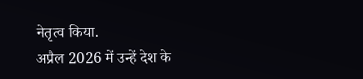नेतृत्व किया.
अप्रैल 2026 में उन्हें देश के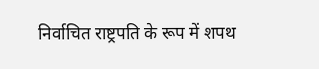निर्वाचित राष्ट्रपति के रूप में शपथ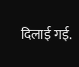दिलाई गई.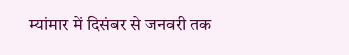म्यांमार में दिसंबर से जनवरी तक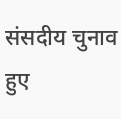संसदीय चुनाव हुए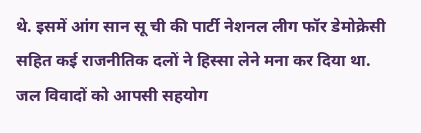थे. इसमें आंग सान सू ची की पार्टी नेशनल लीग फॉर डेमोक्रेसी सहित कई राजनीतिक दलों ने हिस्सा लेने मना कर दिया था.
जल विवादों को आपसी सहयोग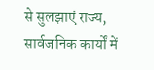से सुलझाएं राज्य, सार्वजनिक कार्यों में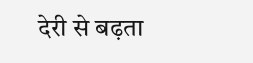देरी से बढ़ता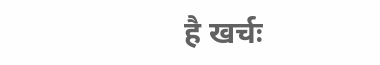है खर्चः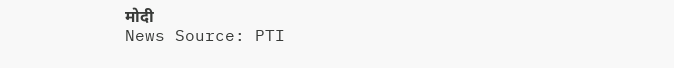मोदी
News Source: PTI